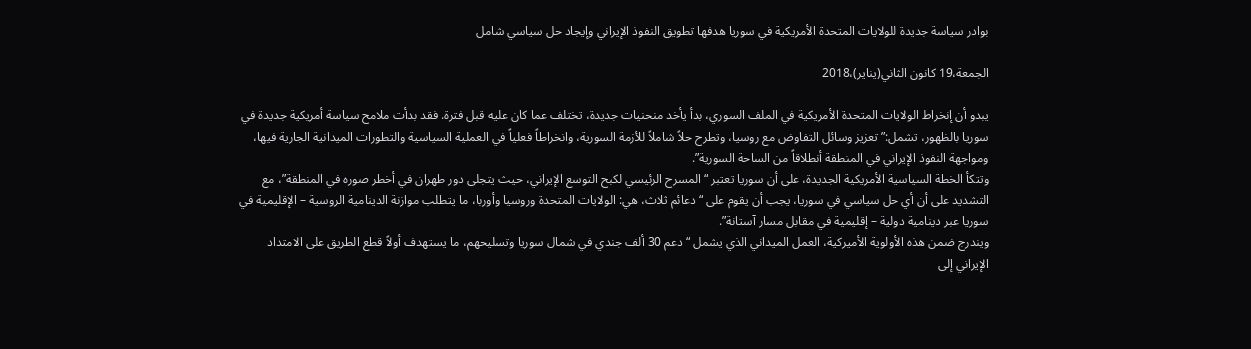بوادر سياسة جديدة للولايات المتحدة الأمريكية في سوريا هدفها تطويق النفوذ الإيراني وإيجاد حل سياسي شامل

الجمعة،19 كانون الثاني(يناير)،2018

يبدو أن إنخراط الولايات المتحدة الأمريكية في الملف السوري، بدأ يأخد منحنيات جديدة، تختلف عما كان عليه قبل فترة. فقد بدأت ملامح سياسة أمريكية جديدة في سوريا بالظهور، تشمل:”تعزيز وسائل التفاوض مع روسيا، وتطرح حلاً شاملاً للأزمة السورية، وانخراطاً فعلياً في العملية السياسية والتطورات الميدانية الجارية فيها، ومواجهة النفوذ الإيراني في المنطقة أنطلاقاً من الساحة السورية”.
وتتكأ الخطة السياسية الأمريكية الجديدة، على أن سوريا تعتبر “المسرح الرئيسي لكبح التوسع الإيراني، حيث يتجلى دور طهران في أخطر صوره في المنطقة”، مع التشديد على أن أي حل سياسي في سوريا، يجب أن يقوم على “دعائم ثلاث، هي: الولايات المتحدة وروسيا وأوربا، ما يتطلب موازنة الدينامية الروسية – الإقليمية في سوريا عبر دينامية دولية – إقليمية في مقابل مسار آستانة”.
ويندرج ضمن هذه الأولوية الأميركية، العمل الميداني الذي يشمل “دعم 30 ألف جندي في شمال سوريا وتسليحهم، ما يستهدف أولاً قطع الطريق على الامتداد الإيراني إلى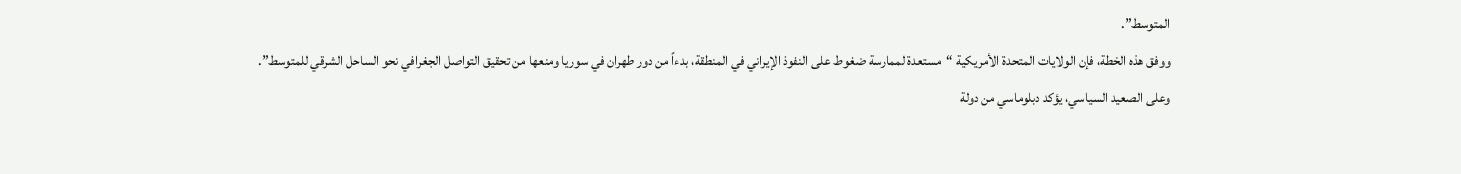المتوسط”.
ووفق هذه الخطة، فإن الولايات المتحدة الأمريكية “مستعدة لممارسة ضغوط على النفوذ الإيراني في المنطقة، بدءاً من دور طهران في سوريا ومنعها من تحقيق التواصل الجغرافي نحو الساحل الشرقي للمتوسط”.
وعلى الصعيد السياسي، يؤكد دبلوماسي من دولة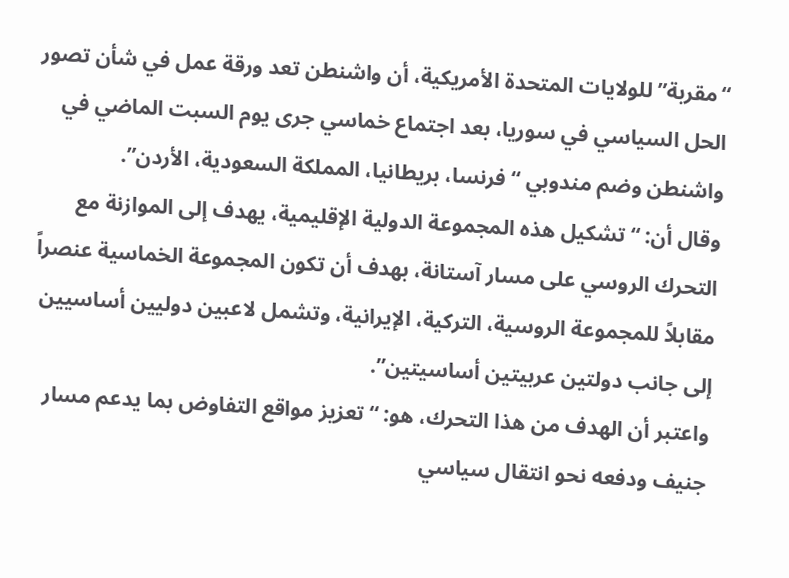“مقربة” للولايات المتحدة الأمريكية، أن واشنطن تعد ورقة عمل في شأن تصور الحل السياسي في سوريا، بعد اجتماع خماسي جرى يوم السبت الماضي في واشنطن وضم مندوبي “فرنسا، بريطانيا، المملكة السعودية، الأردن”.
وقال أن: “تشكيل هذه المجموعة الدولية الإقليمية، يهدف إلى الموازنة مع التحرك الروسي على مسار آستانة، بهدف أن تكون المجموعة الخماسية عنصراً مقابلاً للمجموعة الروسية، التركية، الإيرانية، وتشمل لاعبين دوليين أساسيين إلى جانب دولتين عربيتين أساسيتين”.
واعتبر أن الهدف من هذا التحرك، هو: “تعزيز مواقع التفاوض بما يدعم مسار جنيف ودفعه نحو انتقال سياسي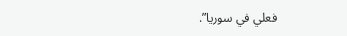فعلي في سوريا”.